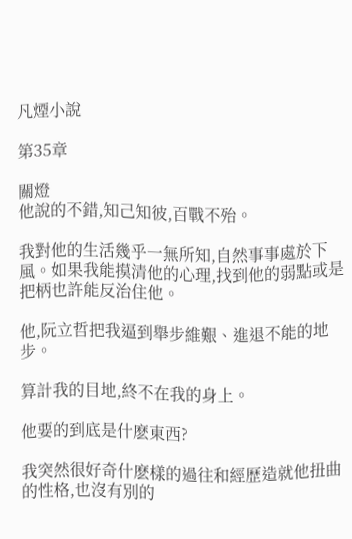凡煙小說

第35章

關燈
他說的不錯,知己知彼,百戰不殆。

我對他的生活幾乎一無所知,自然事事處於下風。如果我能摸清他的心理,找到他的弱點或是把柄也許能反治住他。

他,阮立哲把我逼到舉步維艱、進退不能的地步。

算計我的目地,終不在我的身上。

他要的到底是什麽東西?

我突然很好奇什麽樣的過往和經歷造就他扭曲的性格,也沒有別的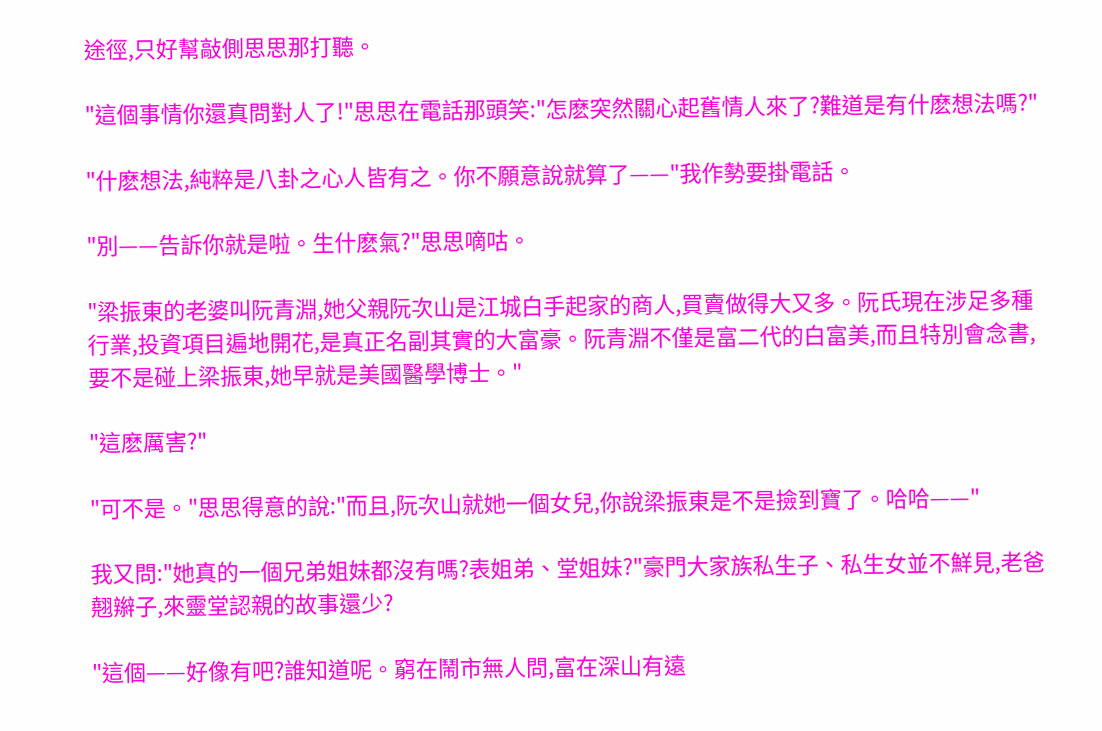途徑,只好幫敲側思思那打聽。

"這個事情你還真問對人了!"思思在電話那頭笑:"怎麽突然關心起舊情人來了?難道是有什麽想法嗎?"

"什麽想法,純粹是八卦之心人皆有之。你不願意說就算了——"我作勢要掛電話。

"別——告訴你就是啦。生什麽氣?"思思嘀咕。

"梁振東的老婆叫阮青淵,她父親阮次山是江城白手起家的商人,買賣做得大又多。阮氏現在涉足多種行業,投資項目遍地開花,是真正名副其實的大富豪。阮青淵不僅是富二代的白富美,而且特別會念書,要不是碰上梁振東,她早就是美國醫學博士。"

"這麽厲害?"

"可不是。"思思得意的說:"而且,阮次山就她一個女兒,你說梁振東是不是撿到寶了。哈哈——"

我又問:"她真的一個兄弟姐妹都沒有嗎?表姐弟、堂姐妹?"豪門大家族私生子、私生女並不鮮見,老爸翹辮子,來靈堂認親的故事還少?

"這個——好像有吧?誰知道呢。窮在鬧市無人問,富在深山有遠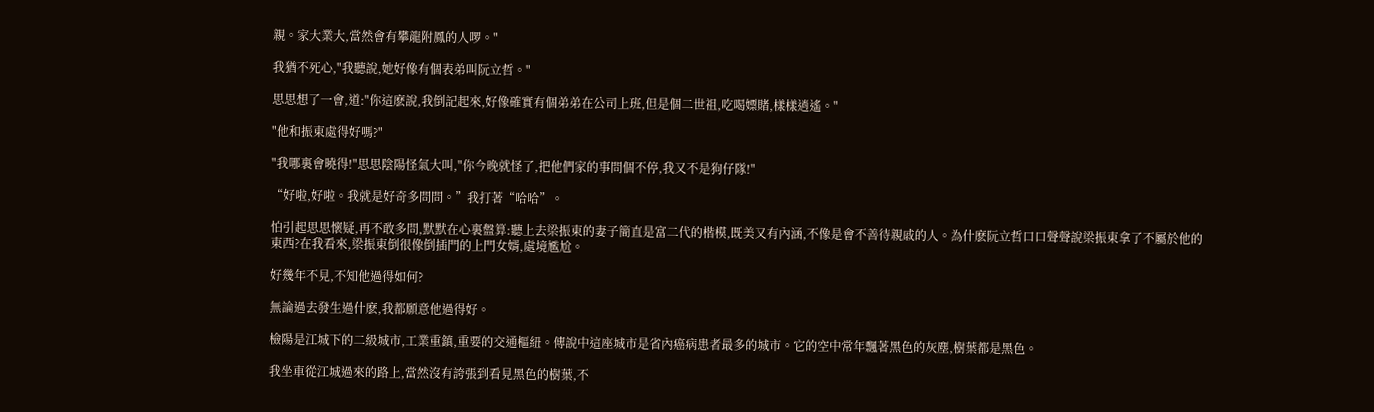親。家大業大,當然會有攀龍附鳳的人啰。"

我猶不死心,"我聽說,她好像有個表弟叫阮立哲。"

思思想了一會,道:"你這麽說,我倒記起來,好像確實有個弟弟在公司上班,但是個二世祖,吃喝嫖賭,樣樣逍遙。"

"他和振東處得好嗎?"

"我哪裏會曉得!"思思陰陽怪氣大叫,"你今晚就怪了,把他們家的事問個不停,我又不是狗仔隊!"

“好啦,好啦。我就是好奇多問問。”我打著“哈哈”。

怕引起思思懷疑,再不敢多問,默默在心裏盤算:聽上去梁振東的妻子簡直是富二代的楷模,既美又有內涵,不像是會不善待親戚的人。為什麽阮立哲口口聲聲說梁振東拿了不屬於他的東西?在我看來,梁振東倒很像倒插門的上門女婿,處境尷尬。

好幾年不見,不知他過得如何?

無論過去發生過什麽,我都願意他過得好。

檢陽是江城下的二級城市,工業重鎮,重要的交通樞紐。傳說中這座城市是省內癌病患者最多的城市。它的空中常年飄著黑色的灰塵,樹葉都是黑色。

我坐車從江城過來的路上,當然沒有誇張到看見黑色的樹葉,不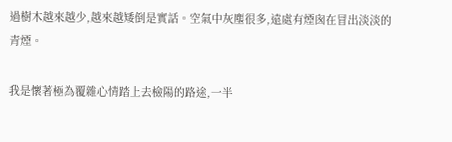過樹木越來越少,越來越矮倒是實話。空氣中灰塵很多,遠處有煙囪在冒出淡淡的青煙。

我是懷著極為覆雜心情踏上去檢陽的路途,一半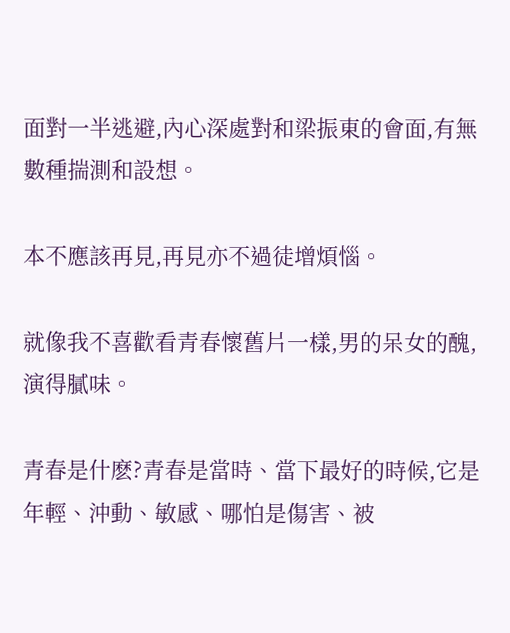面對一半逃避,內心深處對和梁振東的會面,有無數種揣測和設想。

本不應該再見,再見亦不過徒增煩惱。

就像我不喜歡看青春懷舊片一樣,男的呆女的醜,演得膩味。

青春是什麽?青春是當時、當下最好的時候,它是年輕、沖動、敏感、哪怕是傷害、被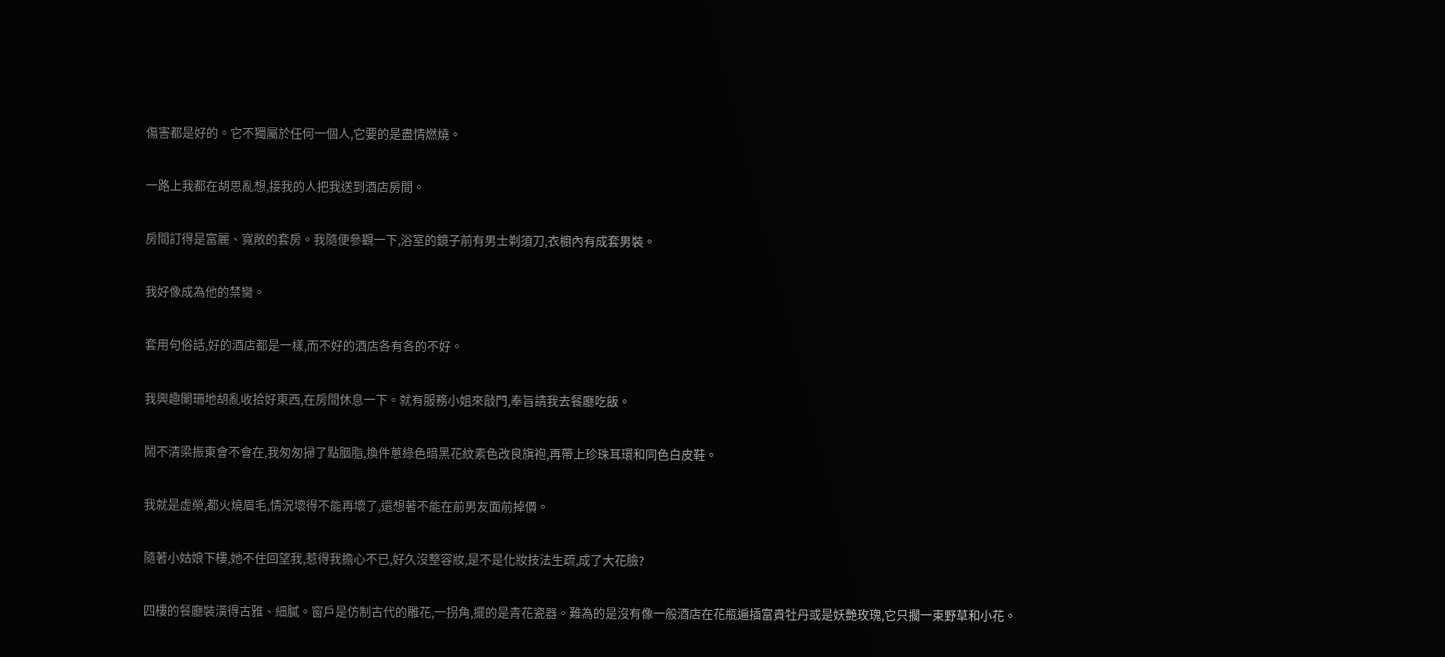傷害都是好的。它不獨屬於任何一個人,它要的是盡情燃燒。

一路上我都在胡思亂想,接我的人把我送到酒店房間。

房間訂得是富麗、寬敞的套房。我隨便參觀一下,浴室的鏡子前有男士剃須刀,衣櫥內有成套男裝。

我好像成為他的禁臠。

套用句俗話,好的酒店都是一樣,而不好的酒店各有各的不好。

我興趣闌珊地胡亂收拾好東西,在房間休息一下。就有服務小姐來敲門,奉旨請我去餐廳吃飯。

鬧不清梁振東會不會在,我匆匆掃了點胭脂,換件蔥綠色暗黑花紋素色改良旗袍,再帶上珍珠耳環和同色白皮鞋。

我就是虛榮,都火燒眉毛,情況壞得不能再壞了,還想著不能在前男友面前掉價。

隨著小姑娘下樓,她不住回望我,惹得我擔心不已,好久沒整容妝,是不是化妝技法生疏,成了大花臉?

四樓的餐廳裝潢得古雅、細膩。窗戶是仿制古代的雕花,一拐角,擺的是青花瓷器。難為的是沒有像一般酒店在花瓶遍插富貴牡丹或是妖艷玫瑰,它只擱一束野草和小花。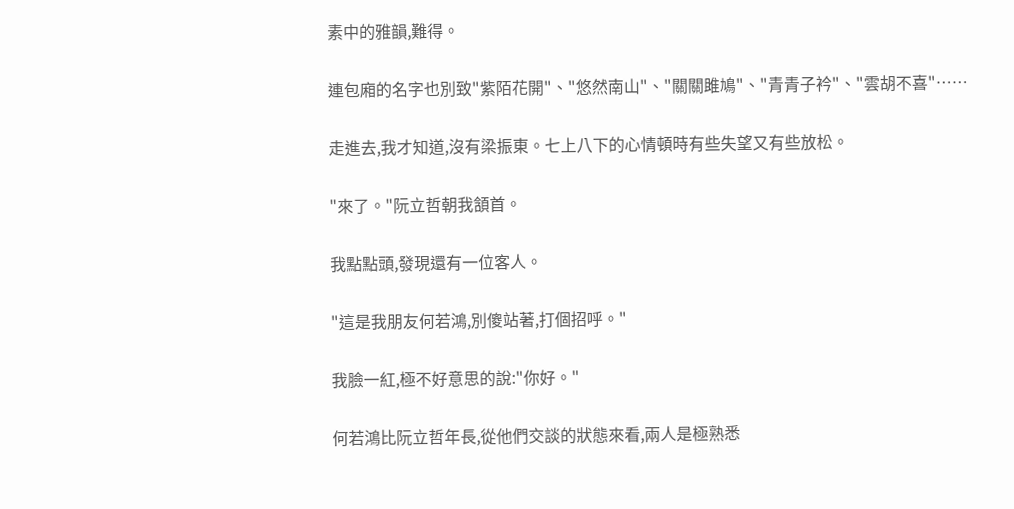素中的雅韻,難得。

連包廂的名字也別致"紫陌花開"、"悠然南山"、"關關雎鳩"、"青青子衿"、"雲胡不喜"……

走進去,我才知道,沒有梁振東。七上八下的心情頓時有些失望又有些放松。

"來了。"阮立哲朝我頷首。

我點點頭,發現還有一位客人。

"這是我朋友何若鴻,別傻站著,打個招呼。"

我臉一紅,極不好意思的說:"你好。"

何若鴻比阮立哲年長,從他們交談的狀態來看,兩人是極熟悉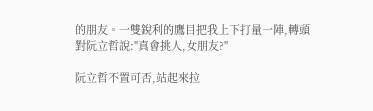的朋友。一雙銳利的鷹目把我上下打量一陣,轉頭對阮立哲說:"真會挑人,女朋友?"

阮立哲不置可否,站起來拉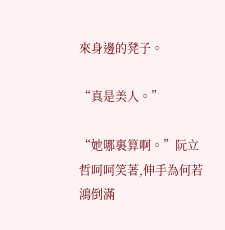來身邊的凳子。

“真是美人。”

“她哪裏算啊。”阮立哲呵呵笑著,伸手為何若鴻倒滿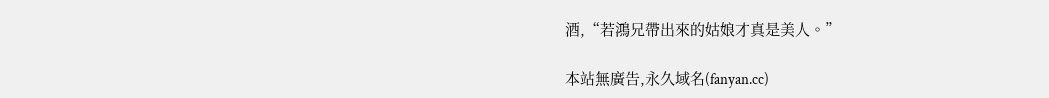酒,“若鴻兄帶出來的姑娘才真是美人。”

本站無廣告,永久域名(fanyan.cc)